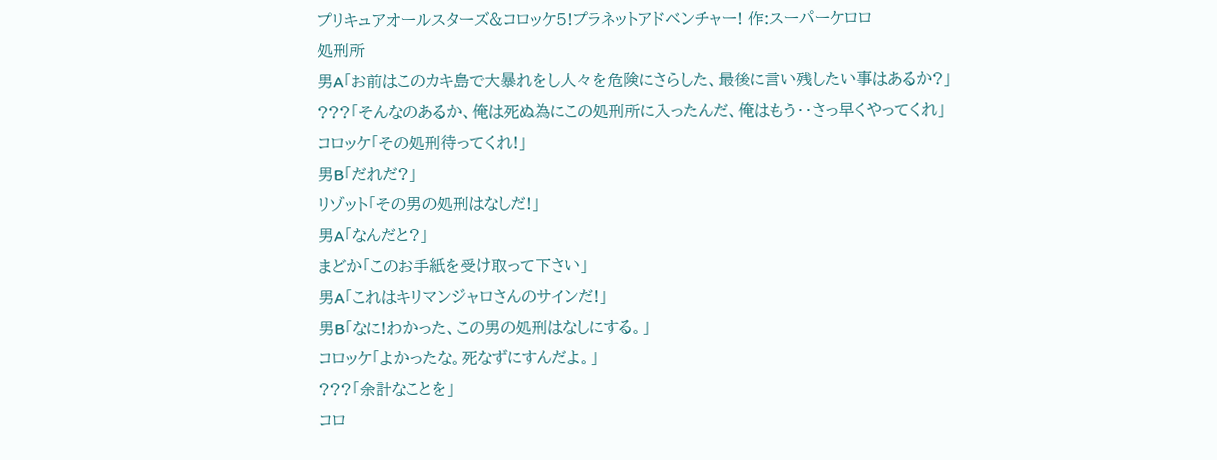プリキュアオールスターズ&コロッケ5!プラネットアドベンチャー! 作:スーパーケロロ
処刑所
男A「お前はこのカキ島で大暴れをし人々を危険にさらした、最後に言い残したい事はあるか?」
???「そんなのあるか、俺は死ぬ為にこの処刑所に入ったんだ、俺はもう・・さっ早くやってくれ」
コロッケ「その処刑待ってくれ!」
男B「だれだ?」
リゾット「その男の処刑はなしだ!」
男A「なんだと?」
まどか「このお手紙を受け取って下さい」
男A「これはキリマンジャロさんのサインだ!」
男B「なに!わかった、この男の処刑はなしにする。」
コロッケ「よかったな。死なずにすんだよ。」
???「余計なことを」
コロ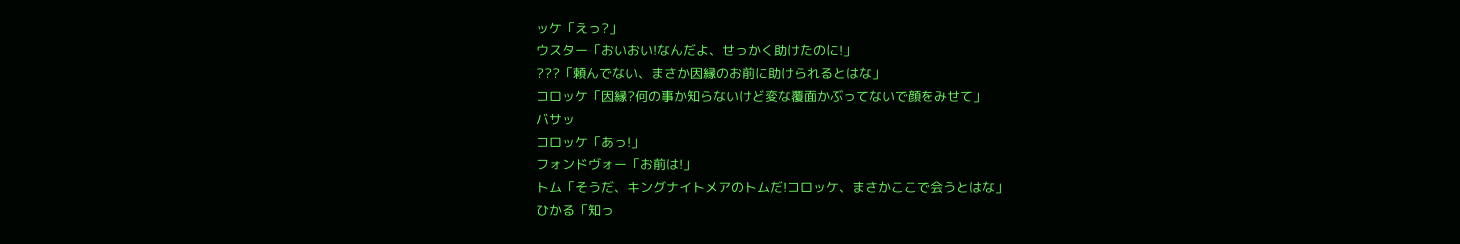ッケ「えっ?」
ウスター「おいおい!なんだよ、せっかく助けたのに!」
???「頼んでない、まさか因縁のお前に助けられるとはな」
コロッケ「因縁?何の事か知らないけど変な覆面かぶってないで顔をみせて」
バサッ
コロッケ「あっ!」
フォンドヴォー「お前は!」
トム「そうだ、キングナイトメアのトムだ!コロッケ、まさかここで会うとはな」
ひかる「知っ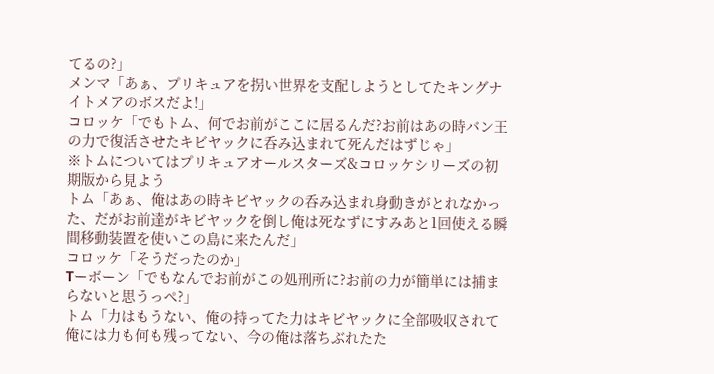てるの?」
メンマ「あぁ、プリキュアを拐い世界を支配しようとしてたキングナイトメアのボスだよ!」
コロッケ「でもトム、何でお前がここに居るんだ?お前はあの時バン王の力で復活させたキビヤックに呑み込まれて死んだはずじゃ」
※トムについてはプリキュアオールスターズ&コロッケシリーズの初期版から見よう
トム「あぁ、俺はあの時キビヤックの呑み込まれ身動きがとれなかった、だがお前達がキビヤックを倒し俺は死なずにすみあと1回使える瞬間移動装置を使いこの島に来たんだ」
コロッケ「そうだったのか」
Tーボーン「でもなんでお前がこの処刑所に?お前の力が簡単には捕まらないと思うっぺ?」
トム「力はもうない、俺の持ってた力はキビヤックに全部吸収されて俺には力も何も残ってない、今の俺は落ちぶれたた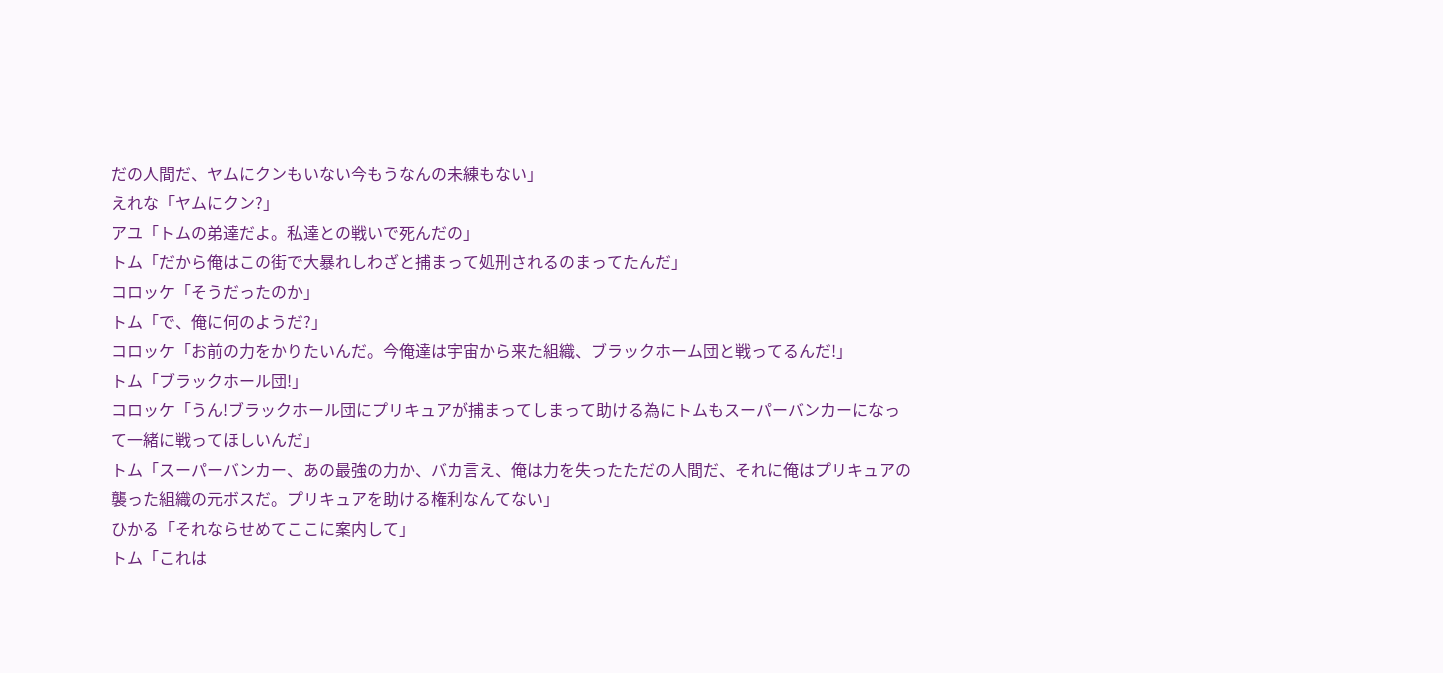だの人間だ、ヤムにクンもいない今もうなんの未練もない」
えれな「ヤムにクン?」
アユ「トムの弟達だよ。私達との戦いで死んだの」
トム「だから俺はこの街で大暴れしわざと捕まって処刑されるのまってたんだ」
コロッケ「そうだったのか」
トム「で、俺に何のようだ?」
コロッケ「お前の力をかりたいんだ。今俺達は宇宙から来た組織、ブラックホーム団と戦ってるんだ!」
トム「ブラックホール団!」
コロッケ「うん!ブラックホール団にプリキュアが捕まってしまって助ける為にトムもスーパーバンカーになって一緒に戦ってほしいんだ」
トム「スーパーバンカー、あの最強の力か、バカ言え、俺は力を失ったただの人間だ、それに俺はプリキュアの襲った組織の元ボスだ。プリキュアを助ける権利なんてない」
ひかる「それならせめてここに案内して」
トム「これは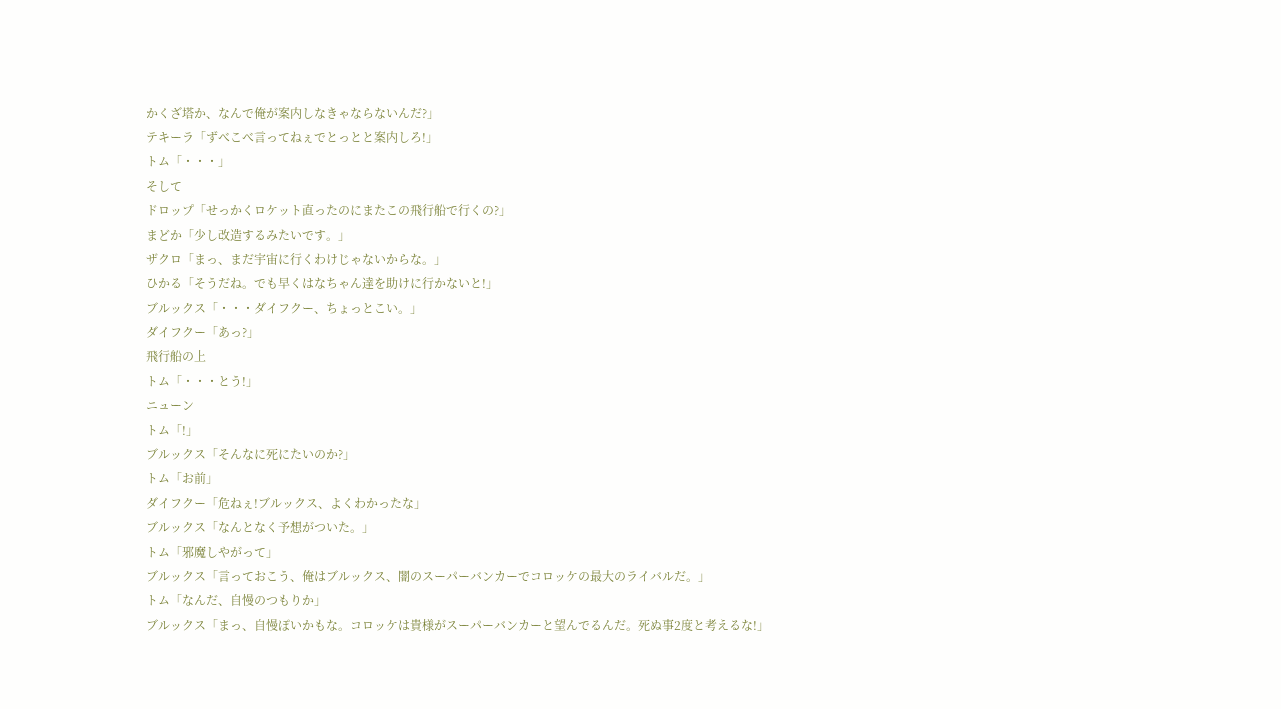かくざ塔か、なんで俺が案内しなきゃならないんだ?」
テキーラ「ずべこべ言ってねぇでとっとと案内しろ!」
トム「・・・」
そして
ドロップ「せっかくロケット直ったのにまたこの飛行船で行くの?」
まどか「少し改造するみたいです。」
ザクロ「まっ、まだ宇宙に行くわけじゃないからな。」
ひかる「そうだね。でも早くはなちゃん達を助けに行かないと!」
ブルックス「・・・ダイフクー、ちょっとこい。」
ダイフクー「あっ?」
飛行船の上
トム「・・・とう!」
ニューン
トム「!」
ブルックス「そんなに死にたいのか?」
トム「お前」
ダイフクー「危ねぇ!ブルックス、よくわかったな」
ブルックス「なんとなく予想がついた。」
トム「邪魔しやがって」
ブルックス「言っておこう、俺はブルックス、闇のスーパーバンカーでコロッケの最大のライバルだ。」
トム「なんだ、自慢のつもりか」
ブルックス「まっ、自慢ぽいかもな。コロッケは貴様がスーパーバンカーと望んでるんだ。死ぬ事2度と考えるな!」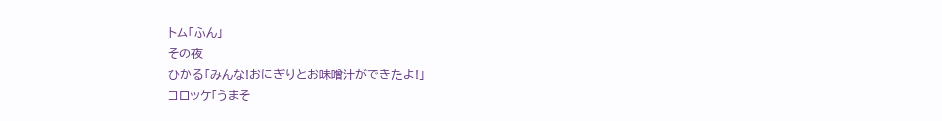トム「ふん」
その夜
ひかる「みんな!おにぎりとお味噌汁ができたよ!」
コロッケ「うまそ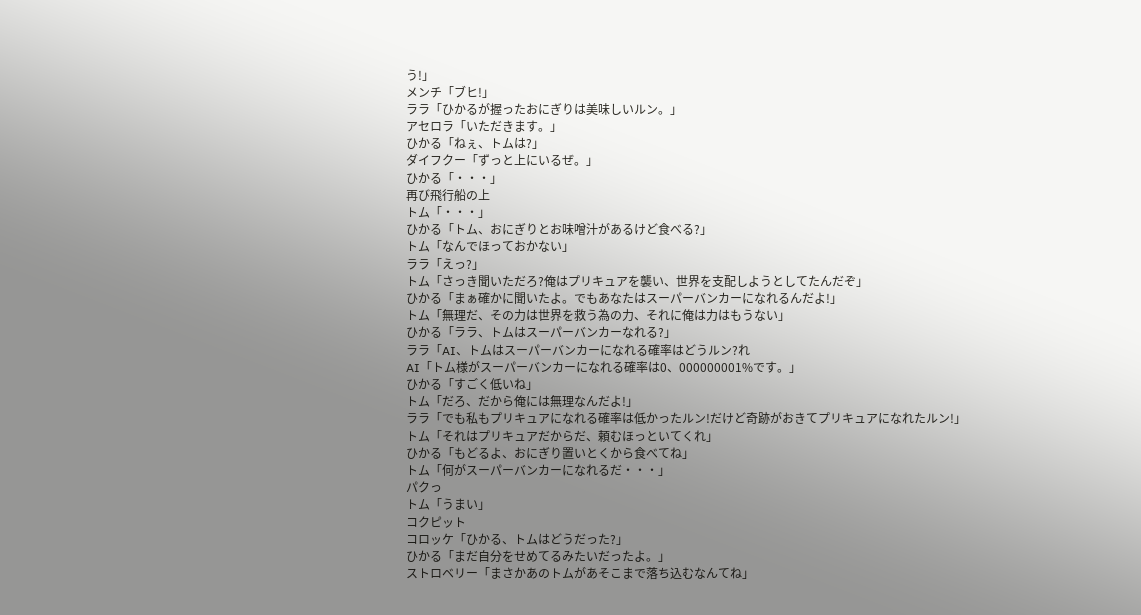う!」
メンチ「ブヒ!」
ララ「ひかるが握ったおにぎりは美味しいルン。」
アセロラ「いただきます。」
ひかる「ねぇ、トムは?」
ダイフクー「ずっと上にいるぜ。」
ひかる「・・・」
再び飛行船の上
トム「・・・」
ひかる「トム、おにぎりとお味噌汁があるけど食べる?」
トム「なんでほっておかない」
ララ「えっ?」
トム「さっき聞いただろ?俺はプリキュアを襲い、世界を支配しようとしてたんだぞ」
ひかる「まぁ確かに聞いたよ。でもあなたはスーパーバンカーになれるんだよ!」
トム「無理だ、その力は世界を救う為の力、それに俺は力はもうない」
ひかる「ララ、トムはスーパーバンカーなれる?」
ララ「AI、トムはスーパーバンカーになれる確率はどうルン?れ
AI「トム様がスーパーバンカーになれる確率は0、000000001%です。」
ひかる「すごく低いね」
トム「だろ、だから俺には無理なんだよ!」
ララ「でも私もプリキュアになれる確率は低かったルン!だけど奇跡がおきてプリキュアになれたルン!」
トム「それはプリキュアだからだ、頼むほっといてくれ」
ひかる「もどるよ、おにぎり置いとくから食べてね」
トム「何がスーパーバンカーになれるだ・・・」
パクっ
トム「うまい」
コクピット
コロッケ「ひかる、トムはどうだった?」
ひかる「まだ自分をせめてるみたいだったよ。」
ストロベリー「まさかあのトムがあそこまで落ち込むなんてね」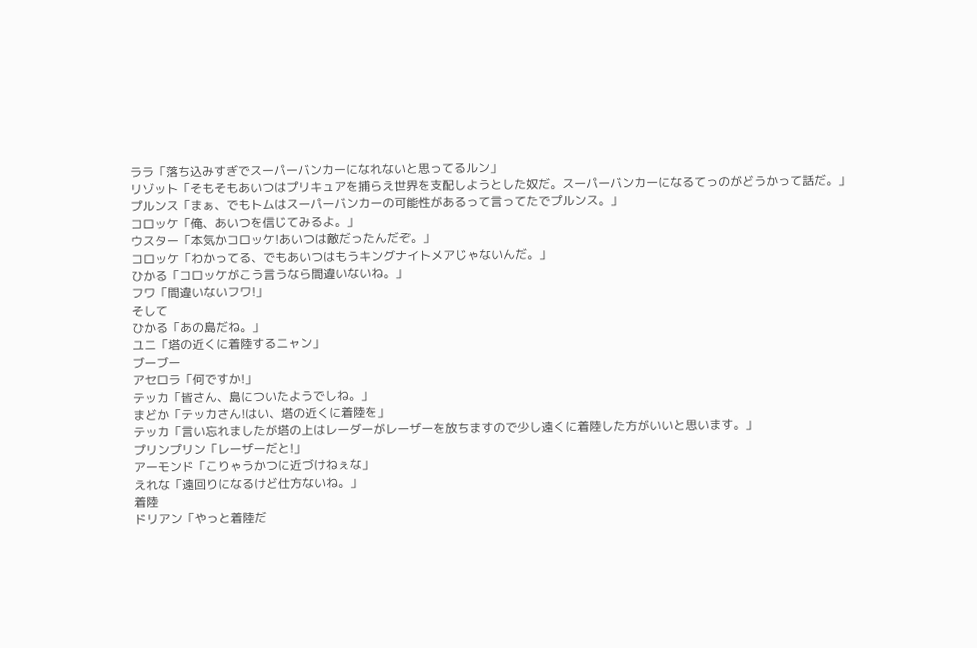ララ「落ち込みすぎでスーパーバンカーになれないと思ってるルン」
リゾット「そもそもあいつはプリキュアを捕らえ世界を支配しようとした奴だ。スーパーバンカーになるてっのがどうかって話だ。」
プルンス「まぁ、でもトムはスーパーバンカーの可能性があるって言ってたでプルンス。」
コロッケ「俺、あいつを信じてみるよ。」
ウスター「本気かコロッケ!あいつは敵だったんだぞ。」
コロッケ「わかってる、でもあいつはもうキングナイトメアじゃないんだ。」
ひかる「コロッケがこう言うなら間違いないね。」
フワ「間違いないフワ!」
そして
ひかる「あの島だね。」
ユニ「塔の近くに着陸するニャン」
ブーブー
アセロラ「何ですか!」
テッカ「皆さん、島についたようでしね。」
まどか「テッカさん!はい、塔の近くに着陸を」
テッカ「言い忘れましたが塔の上はレーダーがレーザーを放ちますので少し遠くに着陸した方がいいと思います。」
プリンプリン「レーザーだと!」
アーモンド「こりゃうかつに近づけねぇな」
えれな「遠回りになるけど仕方ないね。」
着陸
ドリアン「やっと着陸だ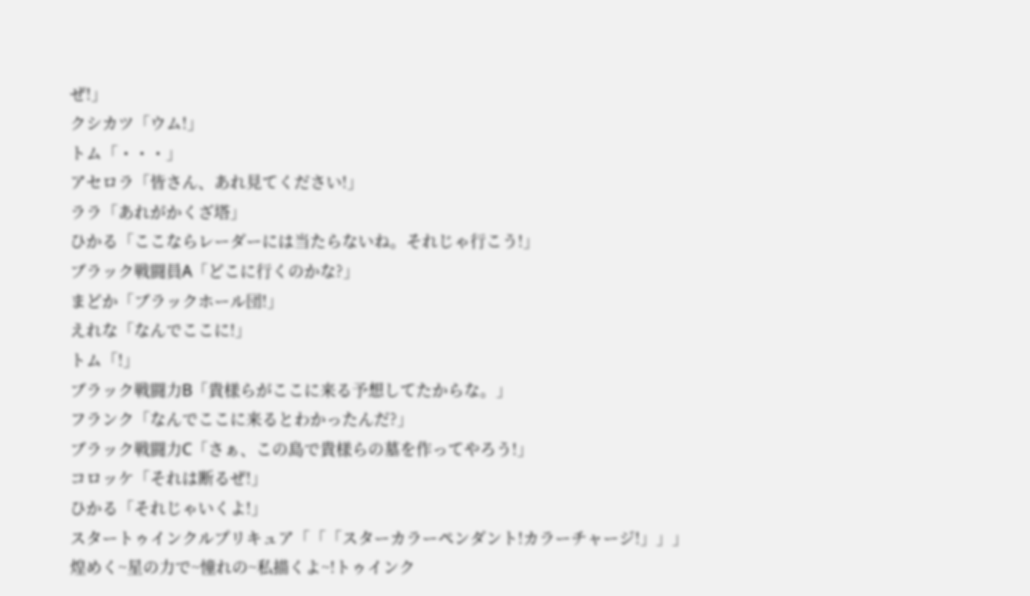ぜ!」
クシカツ「ウム!」
トム「・・・」
アセロラ「皆さん、あれ見てください!」
ララ「あれがかくざ塔」
ひかる「ここならレーダーには当たらないね。それじゃ行こう!」
ブラック戦闘員A「どこに行くのかな?」
まどか「ブラックホール団!」
えれな「なんでここに!」
トム「!」
ブラック戦闘力B「貴様らがここに来る予想してたからな。」
フランク「なんでここに来るとわかったんだ?」
ブラック戦闘力C「さぁ、この島で貴様らの墓を作ってやろう!」
コロッケ「それは断るぜ!」
ひかる「それじゃいくよ!」
スタートゥインクルプリキュア「「「スターカラーペンダント!カラーチャージ!」」」
煌めく~星の力で~憧れの~私描くよ~!トゥインク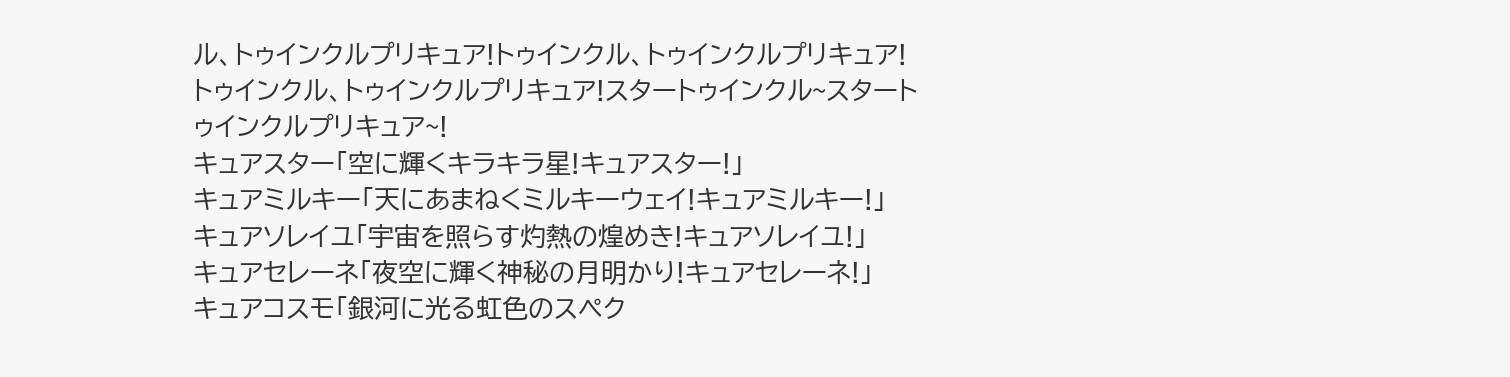ル、トゥインクルプリキュア!トゥインクル、トゥインクルプリキュア!トゥインクル、トゥインクルプリキュア!スタートゥインクル~スタートゥインクルプリキュア~!
キュアスター「空に輝くキラキラ星!キュアスター!」
キュアミルキー「天にあまねくミルキーウェイ!キュアミルキー!」
キュアソレイユ「宇宙を照らす灼熱の煌めき!キュアソレイユ!」
キュアセレーネ「夜空に輝く神秘の月明かり!キュアセレーネ!」
キュアコスモ「銀河に光る虹色のスペク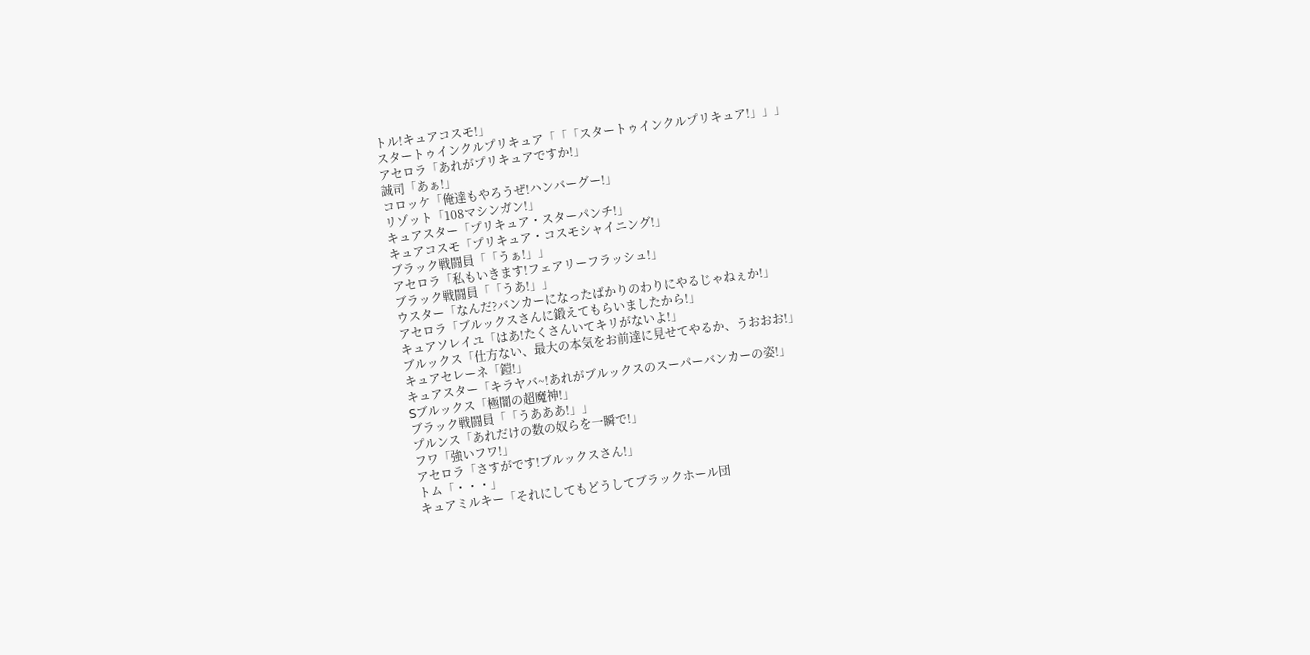トル!キュアコスモ!」
スタートゥインクルプリキュア「「「スタートゥインクルプリキュア!」」」
アセロラ「あれがプリキュアですか!」
誠司「あぁ!」
コロッケ「俺達もやろうぜ!ハンバーグー!」
リゾット「108マシンガン!」
キュアスター「プリキュア・スターパンチ!」
キュアコスモ「プリキュア・コスモシャイニング!」
ブラック戦闘員「「うぁ!」」
アセロラ「私もいきます!フェアリーフラッシュ!」
ブラック戦闘員「「うあ!」」
ウスター「なんだ?バンカーになったばかりのわりにやるじゃねぇか!」
アセロラ「ブルックスさんに鍛えてもらいましたから!」
キュアソレイユ「はあ!たくさんいてキリがないよ!」
ブルックス「仕方ない、最大の本気をお前達に見せてやるか、うおおお!」
キュアセレーネ「鎧!」
キュアスター「キラヤバ~!あれがブルックスのスーパーバンカーの姿!」
Sブルックス「極闇の超魔神!」
ブラック戦闘員「「うあああ!」」
プルンス「あれだけの数の奴らを一瞬で!」
フワ「強いフワ!」
アセロラ「さすがです!ブルックスさん!」
トム「・・・」
キュアミルキー「それにしてもどうしてブラックホール団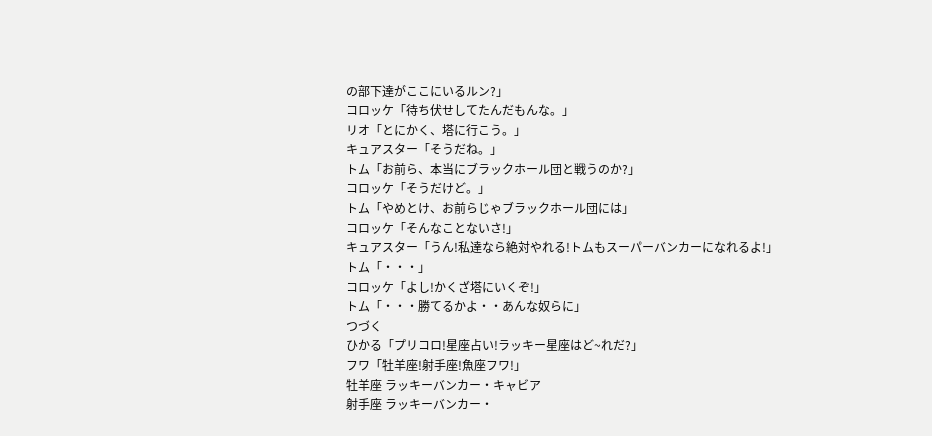の部下達がここにいるルン?」
コロッケ「待ち伏せしてたんだもんな。」
リオ「とにかく、塔に行こう。」
キュアスター「そうだね。」
トム「お前ら、本当にブラックホール団と戦うのか?」
コロッケ「そうだけど。」
トム「やめとけ、お前らじゃブラックホール団には」
コロッケ「そんなことないさ!」
キュアスター「うん!私達なら絶対やれる!トムもスーパーバンカーになれるよ!」
トム「・・・」
コロッケ「よし!かくざ塔にいくぞ!」
トム「・・・勝てるかよ・・あんな奴らに」
つづく
ひかる「プリコロ!星座占い!ラッキー星座はど~れだ?」
フワ「牡羊座!射手座!魚座フワ!」
牡羊座 ラッキーバンカー・キャビア
射手座 ラッキーバンカー・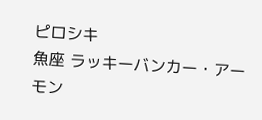ピロシキ
魚座 ラッキーバンカー・アーモン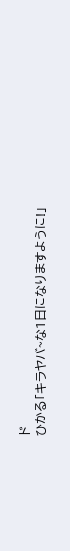ド
ひかる「キラヤバ~な1日になりますように!」